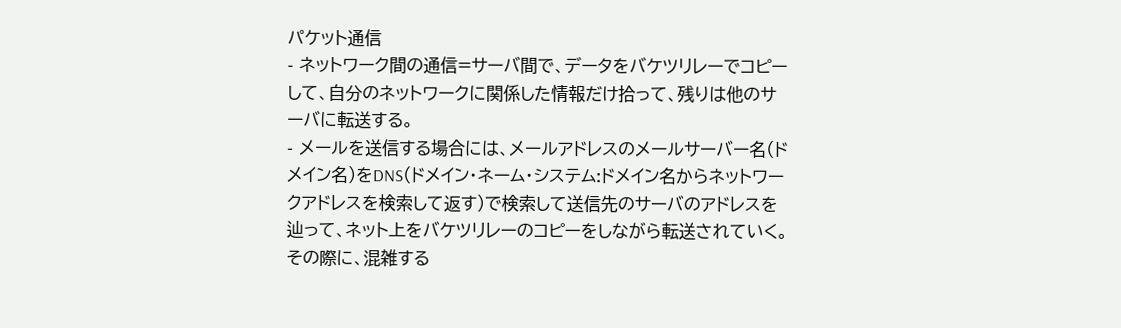パケット通信
- ネットワーク間の通信=サーバ間で、データをバケツリレーでコピーして、自分のネットワークに関係した情報だけ拾って、残りは他のサーバに転送する。
- メールを送信する場合には、メールアドレスのメールサーバー名(ドメイン名)をDNS(ドメイン・ネーム・システム:ドメイン名からネットワークアドレスを検索して返す)で検索して送信先のサーバのアドレスを辿って、ネット上をバケツリレーのコピーをしながら転送されていく。その際に、混雑する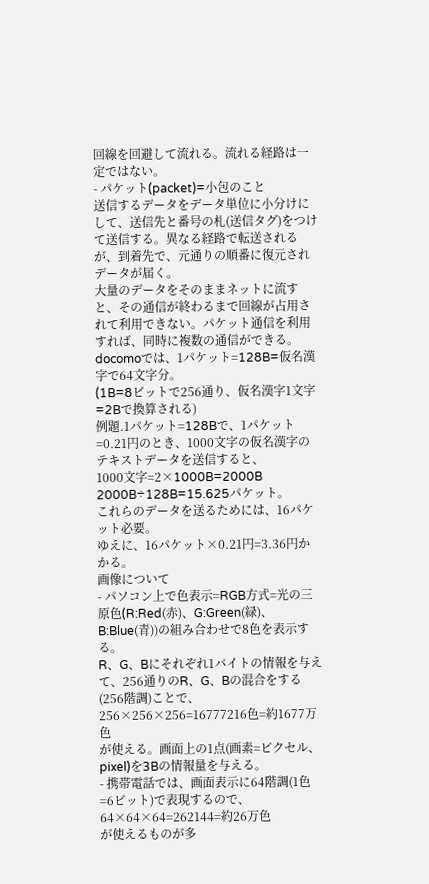回線を回避して流れる。流れる経路は一定ではない。
- パケット(packet)=小包のこと
送信するデータをデータ単位に小分けにして、送信先と番号の札(送信タグ)をつけて送信する。異なる経路で転送されるが、到着先で、元通りの順番に復元されデータが届く。
大量のデータをそのままネットに流すと、その通信が終わるまで回線が占用されて利用できない。パケット通信を利用すれば、同時に複数の通信ができる。
docomoでは、1パケット=128B=仮名漢字で64文字分。
(1B=8ビットで256通り、仮名漢字1文字=2Bで換算される)
例題.1パケット=128Bで、1パケット=0.21円のとき、1000文字の仮名漢字のテキストデータを送信すると、
1000文字=2×1000B=2000B
2000B÷128B=15.625パケット。
これらのデータを送るためには、16パケット必要。
ゆえに、16パケット×0.21円=3.36円かかる。
画像について
- パソコン上で色表示=RGB方式=光の三原色(R:Red(赤)、G:Green(緑)、B:Blue(青))の組み合わせで8色を表示する。
R、G、Bにそれぞれ1バイトの情報を与えて、256通りのR、G、Bの混合をする(256階調)ことで、
256×256×256=16777216色=約1677万色
が使える。画面上の1点(画素=ピクセル、pixel)を3Bの情報量を与える。
- 携帯電話では、画面表示に64階調(1色=6ビット)で表現するので、
64×64×64=262144=約26万色
が使えるものが多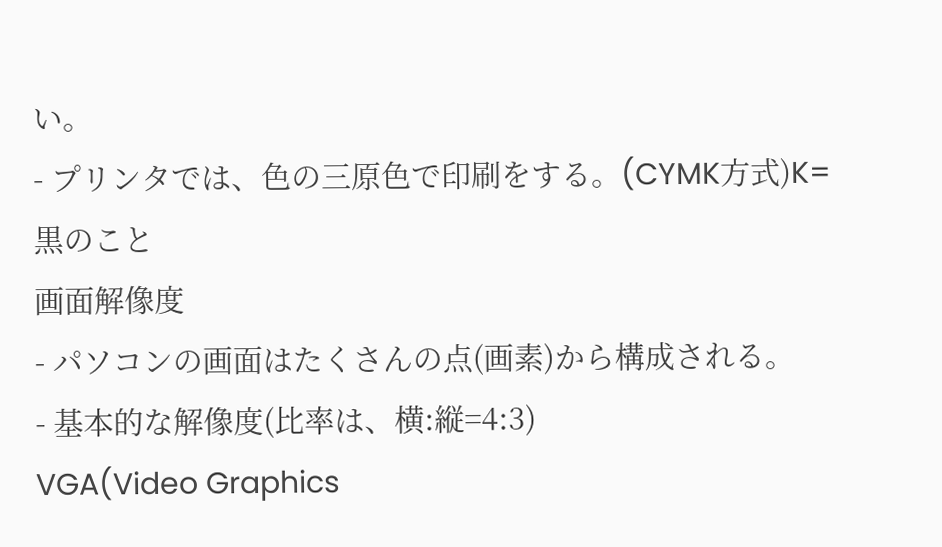い。
- プリンタでは、色の三原色で印刷をする。(CYMK方式)K=黒のこと
画面解像度
- パソコンの画面はたくさんの点(画素)から構成される。
- 基本的な解像度(比率は、横:縦=4:3)
VGA(Video Graphics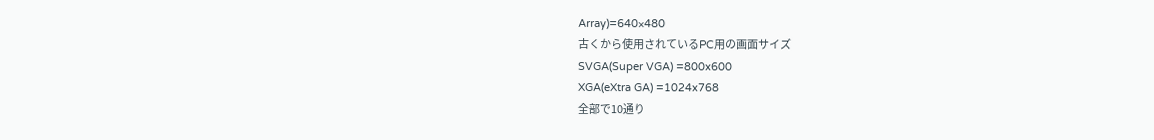Array)=640×480
古くから使用されているPC用の画面サイズ
SVGA(Super VGA) =800x600
XGA(eXtra GA) =1024x768
全部で10通り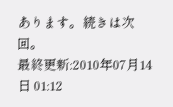あります。続きは次回。
最終更新:2010年07月14日 01:12